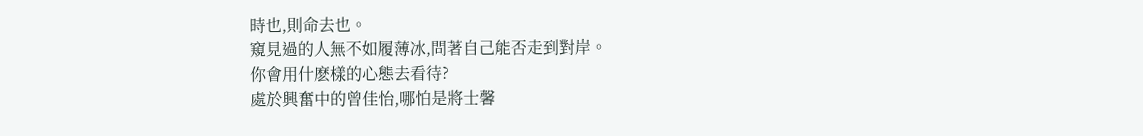時也,則命去也。
窺見過的人無不如履薄冰,問著自己能否走到對岸。
你會用什麽樣的心態去看待?
處於興奮中的曾佳怡,哪怕是將士馨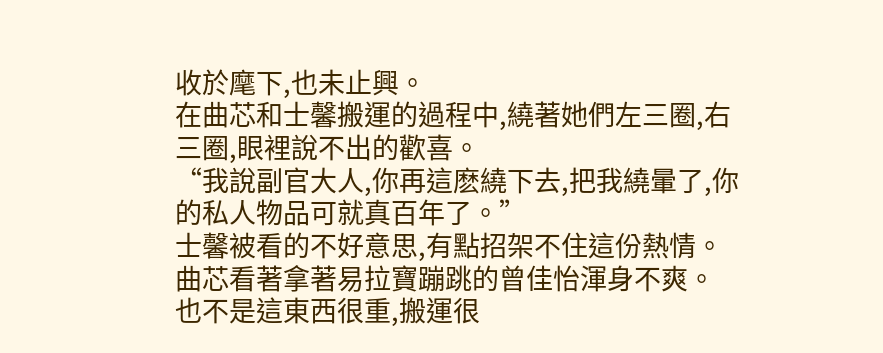收於麾下,也未止興。
在曲芯和士馨搬運的過程中,繞著她們左三圈,右三圈,眼裡說不出的歡喜。
“我說副官大人,你再這麽繞下去,把我繞暈了,你的私人物品可就真百年了。”
士馨被看的不好意思,有點招架不住這份熱情。
曲芯看著拿著易拉寶蹦跳的曾佳怡渾身不爽。
也不是這東西很重,搬運很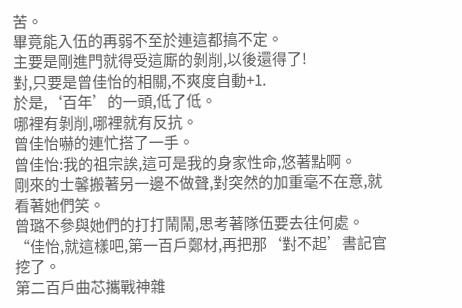苦。
畢竟能入伍的再弱不至於連這都搞不定。
主要是剛進門就得受這廝的剝削,以後還得了!
對,只要是曾佳怡的相關,不爽度自動+1.
於是,‘百年’的一頭,低了低。
哪裡有剝削,哪裡就有反抗。
曾佳怡嚇的連忙搭了一手。
曾佳怡:我的祖宗誒,這可是我的身家性命,悠著點啊。
剛來的士馨搬著另一邊不做聲,對突然的加重毫不在意,就看著她們笑。
曾璐不參與她們的打打鬧鬧,思考著隊伍要去往何處。
“佳怡,就這樣吧,第一百戶鄭材,再把那‘對不起’書記官挖了。
第二百戶曲芯攜戰神雜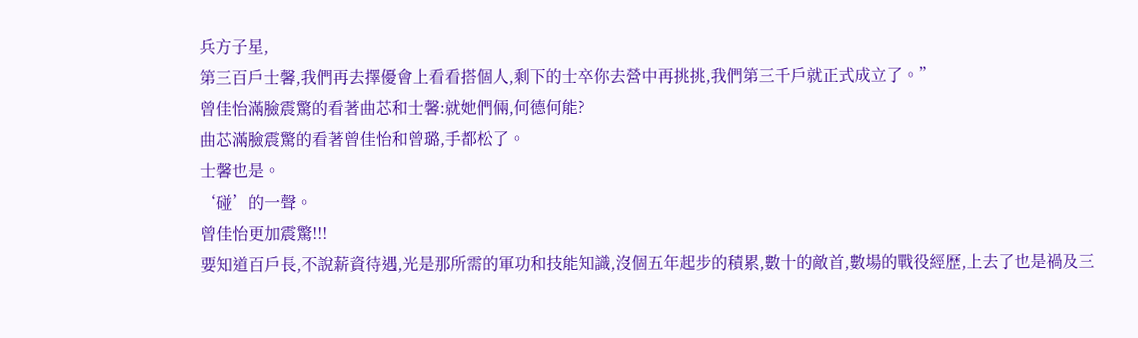兵方子星,
第三百戶士馨,我們再去擇優會上看看搭個人,剩下的士卒你去營中再挑挑,我們第三千戶就正式成立了。”
曾佳怡滿臉震驚的看著曲芯和士馨:就她們倆,何德何能?
曲芯滿臉震驚的看著曾佳怡和曾璐,手都松了。
士馨也是。
‘碰’的一聲。
曾佳怡更加震驚!!!
要知道百戶長,不說薪資待遇,光是那所需的軍功和技能知識,沒個五年起步的積累,數十的敵首,數場的戰役經歷,上去了也是禍及三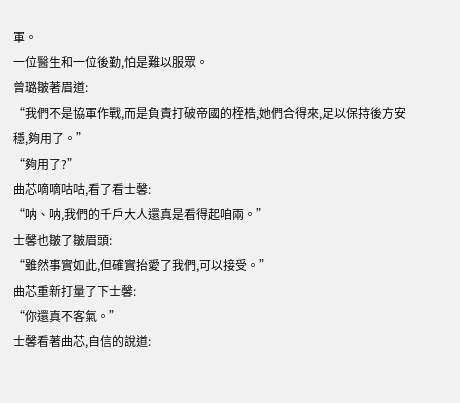軍。
一位醫生和一位後勤,怕是難以服眾。
曾璐皺著眉道:
“我們不是協軍作戰,而是負責打破帝國的桎梏,她們合得來,足以保持後方安穩,夠用了。”
“夠用了?”
曲芯嘀嘀咕咕,看了看士馨:
“呐、呐,我們的千戶大人還真是看得起咱兩。”
士馨也皺了皺眉頭:
“雖然事實如此,但確實抬愛了我們,可以接受。”
曲芯重新打量了下士馨:
“你還真不客氣。”
士馨看著曲芯,自信的說道: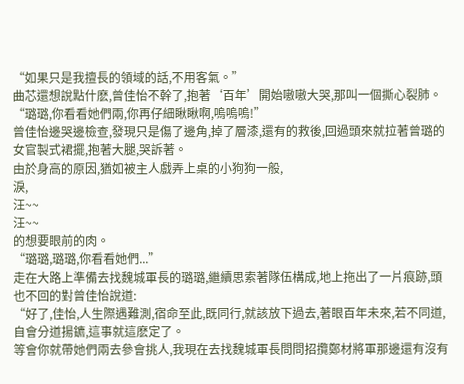“如果只是我擅長的領域的話,不用客氣。”
曲芯還想說點什麽,曾佳怡不幹了,抱著‘百年’開始嗷嗷大哭,那叫一個撕心裂肺。
“璐璐,你看看她們兩,你再仔細瞅瞅啊,嗚嗚嗚!”
曾佳怡邊哭邊檢查,發現只是傷了邊角,掉了層漆,還有的救後,回過頭來就拉著曾璐的女官製式裙擺,抱著大腿,哭訴著。
由於身高的原因,猶如被主人戲弄上桌的小狗狗一般,
淚,
汪~~
汪~~
的想要眼前的肉。
“璐璐,璐璐,你看看她們...”
走在大路上準備去找魏城軍長的璐璐,繼續思索著隊伍構成,地上拖出了一片痕跡,頭也不回的對曾佳怡說道:
“好了,佳怡,人生際遇難測,宿命至此,既同行,就該放下過去,著眼百年未來,若不同道,自會分道揚鑣,這事就這麽定了。
等會你就帶她們兩去參會挑人,我現在去找魏城軍長問問招攬鄭材將軍那邊還有沒有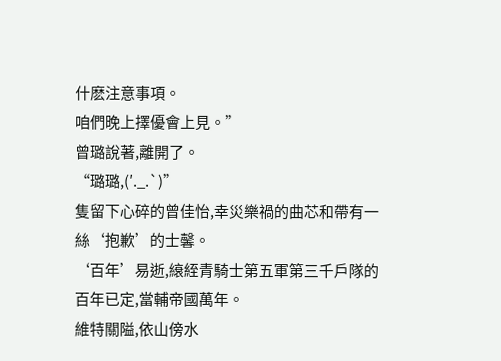什麽注意事項。
咱們晚上擇優會上見。”
曾璐說著,離開了。
“璐璐,(′._.`)”
隻留下心碎的曾佳怡,幸災樂禍的曲芯和帶有一絲‘抱歉’的士馨。
‘百年’易逝,縗絰青騎士第五軍第三千戶隊的百年已定,當輔帝國萬年。
維特關隘,依山傍水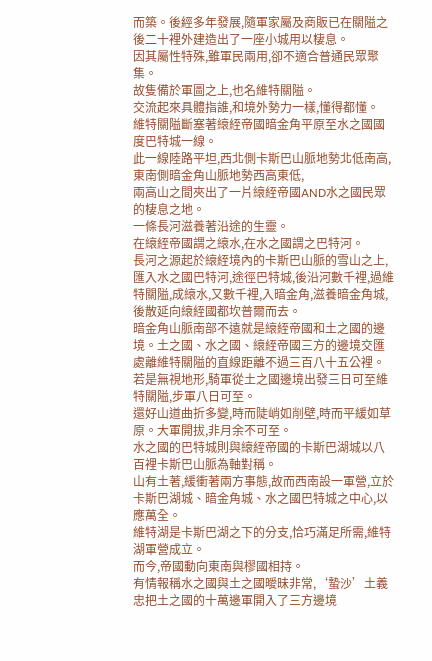而築。後經多年發展,隨軍家屬及商販已在關隘之後二十裡外建造出了一座小城用以棲息。
因其屬性特殊,雖軍民兩用,卻不適合普通民眾聚集。
故隻備於軍圖之上,也名維特關隘。
交流起來具體指誰,和境外勢力一樣,懂得都懂。
維特關隘斷塞著縗絰帝國暗金角平原至水之國國度巴特城一線。
此一線陸路平坦,西北側卡斯巴山脈地勢北低南高,東南側暗金角山脈地勢西高東低,
兩高山之間夾出了一片縗絰帝國AND水之國民眾的棲息之地。
一條長河滋養著沿途的生靈。
在縗絰帝國謂之縗水,在水之國謂之巴特河。
長河之源起於縗絰境內的卡斯巴山脈的雪山之上,匯入水之國巴特河,途徑巴特城,後沿河數千裡,過維特關隘,成縗水,又數千裡,入暗金角,滋養暗金角城,後散延向縗絰國都坎普爾而去。
暗金角山脈南部不遠就是縗絰帝國和土之國的邊境。土之國、水之國、縗絰帝國三方的邊境交匯處離維特關隘的直線距離不過三百八十五公裡。
若是無視地形,騎軍從土之國邊境出發三日可至維特關隘,步軍八日可至。
還好山道曲折多變,時而陡峭如削壁,時而平緩如草原。大軍開拔,非月余不可至。
水之國的巴特城則與縗絰帝國的卡斯巴湖城以八百裡卡斯巴山脈為軸對稱。
山有土著,緩衝著兩方事態,故而西南設一軍營,立於卡斯巴湖城、暗金角城、水之國巴特城之中心,以應萬全。
維特湖是卡斯巴湖之下的分支,恰巧滿足所需,維特湖軍營成立。
而今,帝國動向東南與樛國相持。
有情報稱水之國與土之國曖昧非常,‘蟄沙’土義忠把土之國的十萬邊軍開入了三方邊境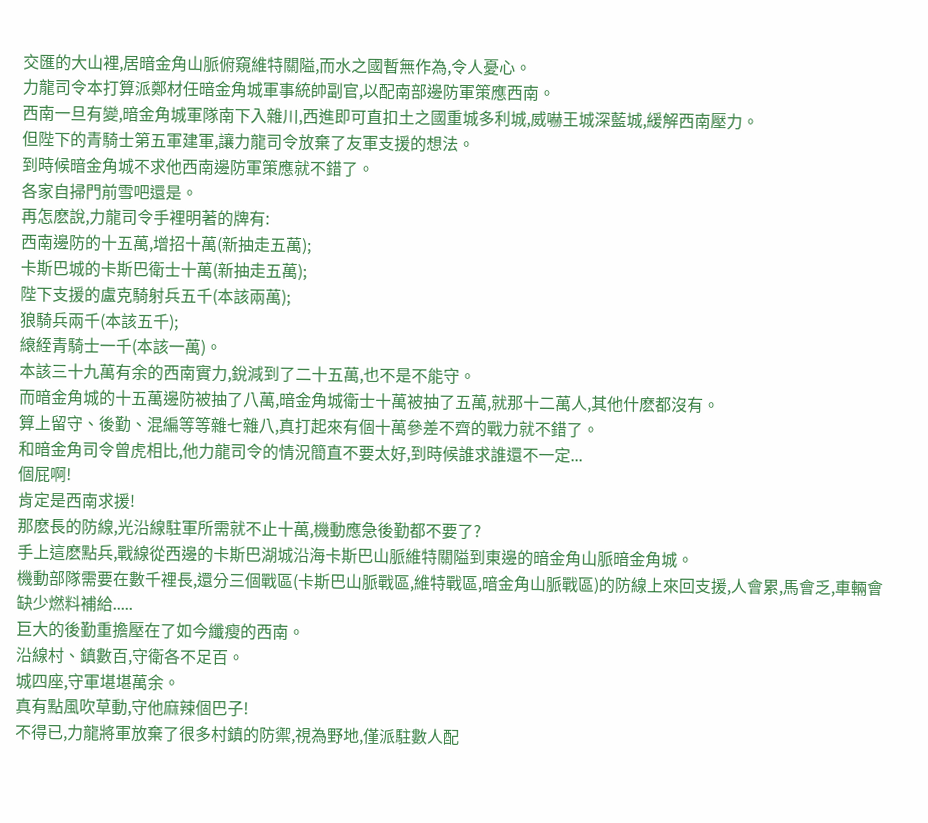交匯的大山裡,居暗金角山脈俯窺維特關隘,而水之國暫無作為,令人憂心。
力龍司令本打算派鄭材任暗金角城軍事統帥副官,以配南部邊防軍策應西南。
西南一旦有變,暗金角城軍隊南下入雜川,西進即可直扣土之國重城多利城,威嚇王城深藍城,緩解西南壓力。
但陛下的青騎士第五軍建軍,讓力龍司令放棄了友軍支援的想法。
到時候暗金角城不求他西南邊防軍策應就不錯了。
各家自掃門前雪吧還是。
再怎麽說,力龍司令手裡明著的牌有:
西南邊防的十五萬,增招十萬(新抽走五萬);
卡斯巴城的卡斯巴衛士十萬(新抽走五萬);
陛下支援的盧克騎射兵五千(本該兩萬);
狼騎兵兩千(本該五千);
縗絰青騎士一千(本該一萬)。
本該三十九萬有余的西南實力,銳減到了二十五萬,也不是不能守。
而暗金角城的十五萬邊防被抽了八萬,暗金角城衛士十萬被抽了五萬,就那十二萬人,其他什麽都沒有。
算上留守、後勤、混編等等雜七雜八,真打起來有個十萬參差不齊的戰力就不錯了。
和暗金角司令曾虎相比,他力龍司令的情況簡直不要太好,到時候誰求誰還不一定...
個屁啊!
肯定是西南求援!
那麽長的防線,光沿線駐軍所需就不止十萬,機動應急後勤都不要了?
手上這麽點兵,戰線從西邊的卡斯巴湖城沿海卡斯巴山脈維特關隘到東邊的暗金角山脈暗金角城。
機動部隊需要在數千裡長,還分三個戰區(卡斯巴山脈戰區,維特戰區,暗金角山脈戰區)的防線上來回支援,人會累,馬會乏,車輛會缺少燃料補給.....
巨大的後勤重擔壓在了如今纖瘦的西南。
沿線村、鎮數百,守衛各不足百。
城四座,守軍堪堪萬余。
真有點風吹草動,守他麻辣個巴子!
不得已,力龍將軍放棄了很多村鎮的防禦,視為野地,僅派駐數人配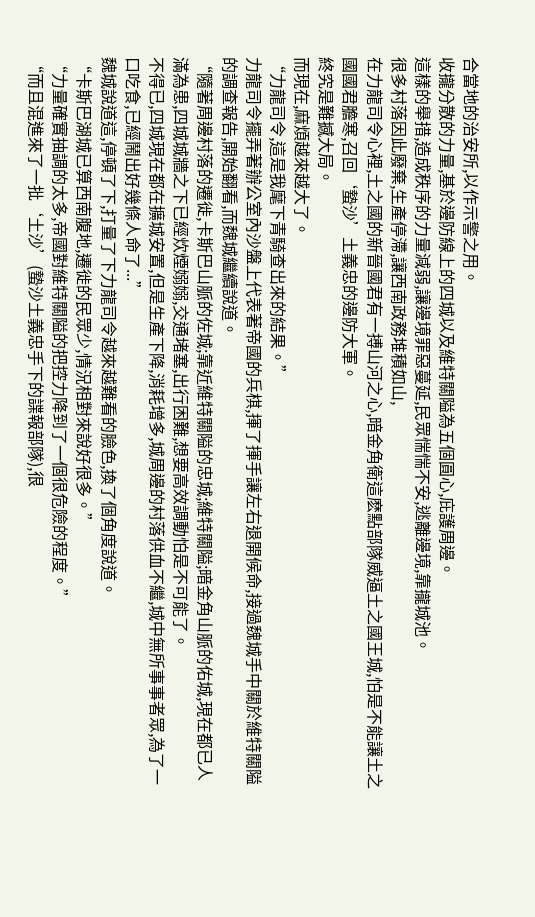合當地的治安所,以作示警之用。
收攏分散的力量,基於邊防線上的四城以及維特關隘為五個圓心,庇護周邊。
這樣的舉措,造成秩序的力量減弱,讓邊境罪惡蔓延,民眾惴惴不安,逃離邊境,靠攏城池。
很多村落因此廢棄,生產停滯,讓西南政務堆積如山,
在力龍司令心裡,土之國的新晉國君有一搏山河之心,暗金角衛這麽點部隊威逼土之國王城,怕是不能讓土之國國君膽寒,召回‘蟄沙’土義忠的邊防大軍。
終究是難撼大局。
而現在,麻煩越來越大了。
“力龍司令,這是我麾下青騎查出來的結果。”
力龍司令擺弄著辦公室內沙盤上代表著帝國的兵棋,揮了揮手讓左右退開候命,接過魏城手中關於維特關隘的調查報告,開始翻看,而魏城繼續說道。
“隨著周邊村落的遷徙,卡斯巴山脈的佐城;靠近維特關隘的忠城;維特關隘;暗金角山脈的佑城,現在都已人滿為患,四城城牆之下已經炊煙嫋嫋,交通堵塞,出行困難,想要高效調動怕是不可能了。
不得已,四城現在都在擴城安置,但是生產下降,消耗增多,城周邊的村落供血不繼,城中無所事事者眾,為了一口吃食,已經鬧出好幾條人命了...”
魏城說道這,停頓了下,打量了下力龍司令越來越難看的臉色,換了個角度說道。
“卡斯巴湖城已算西南腹地,遷徙的民眾少,情況相對來說好很多。”
“力量確實抽調的太多,帝國對維特關隘的把控力降到了一個很危險的程度。”
“而且混進來了一批‘土沙’(蟄沙土義忠手下的諜報部隊),很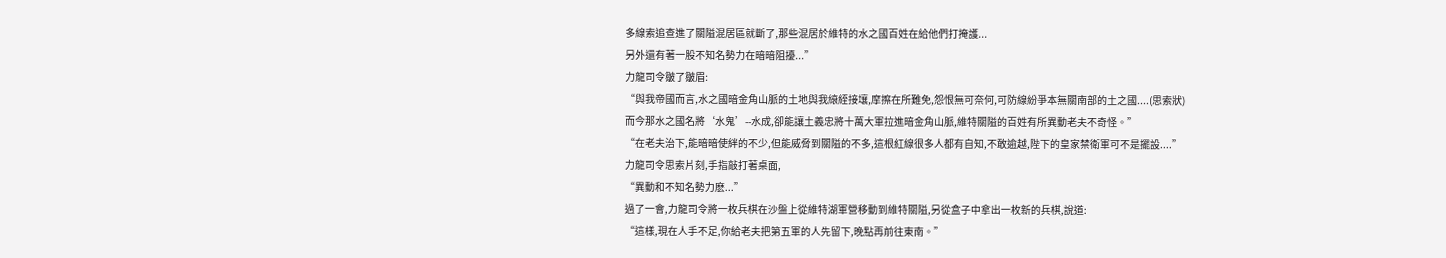多線索追查進了關隘混居區就斷了,那些混居於維特的水之國百姓在給他們打掩護...
另外還有著一股不知名勢力在暗暗阻擾...”
力龍司令皺了皺眉:
“與我帝國而言,水之國暗金角山脈的土地與我縗絰接壤,摩擦在所難免,怨恨無可奈何,可防線紛爭本無關南部的土之國....(思索狀)
而今那水之國名將‘水鬼’--水成,卻能讓土義忠將十萬大軍拉進暗金角山脈,維特關隘的百姓有所異動老夫不奇怪。”
“在老夫治下,能暗暗使絆的不少,但能威脅到關隘的不多,這根紅線很多人都有自知,不敢逾越,陛下的皇家禁衛軍可不是擺設....”
力龍司令思索片刻,手指敲打著桌面,
“異動和不知名勢力麽...”
過了一會,力龍司令將一枚兵棋在沙盤上從維特湖軍營移動到維特關隘,另從盒子中拿出一枚新的兵棋,說道:
“這樣,現在人手不足,你給老夫把第五軍的人先留下,晚點再前往東南。”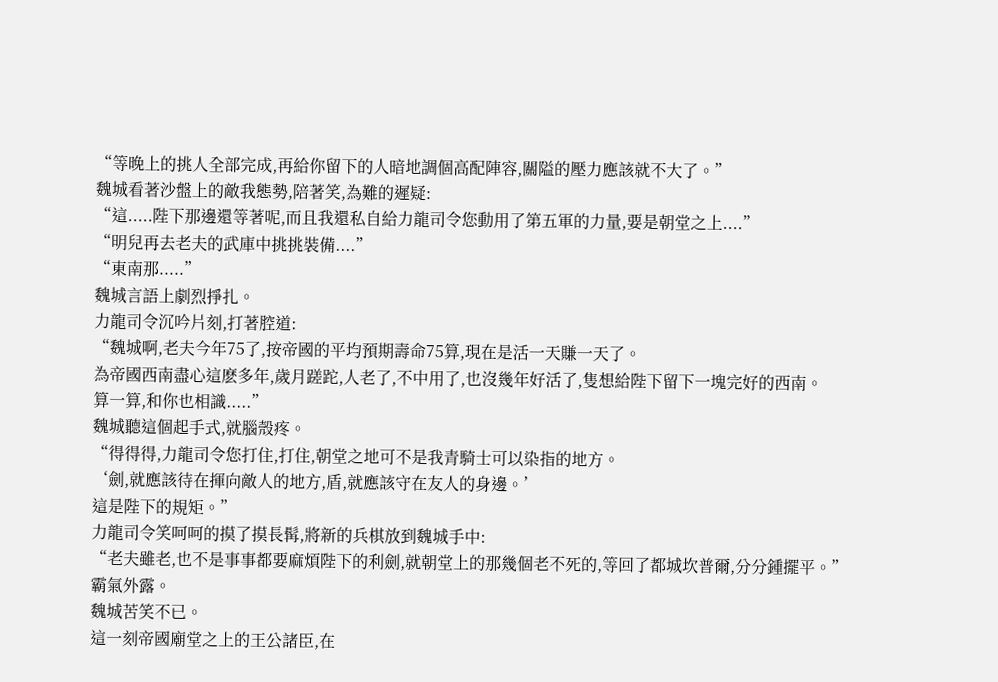“等晚上的挑人全部完成,再給你留下的人暗地調個高配陣容,關隘的壓力應該就不大了。”
魏城看著沙盤上的敵我態勢,陪著笑,為難的遲疑:
“這.....陛下那邊還等著呢,而且我還私自給力龍司令您動用了第五軍的力量,要是朝堂之上....”
“明兒再去老夫的武庫中挑挑裝備....”
“東南那.....”
魏城言語上劇烈掙扎。
力龍司令沉吟片刻,打著腔道:
“魏城啊,老夫今年75了,按帝國的平均預期壽命75算,現在是活一天賺一天了。
為帝國西南盡心這麽多年,歲月蹉跎,人老了,不中用了,也沒幾年好活了,隻想給陛下留下一塊完好的西南。
算一算,和你也相識.....”
魏城聽這個起手式,就腦殼疼。
“得得得,力龍司令您打住,打住,朝堂之地可不是我青騎士可以染指的地方。
‘劍,就應該待在揮向敵人的地方,盾,就應該守在友人的身邊。’
這是陛下的規矩。”
力龍司令笑呵呵的摸了摸長髯,將新的兵棋放到魏城手中:
“老夫雖老,也不是事事都要麻煩陛下的利劍,就朝堂上的那幾個老不死的,等回了都城坎普爾,分分鍾擺平。”
霸氣外露。
魏城苦笑不已。
這一刻帝國廟堂之上的王公諸臣,在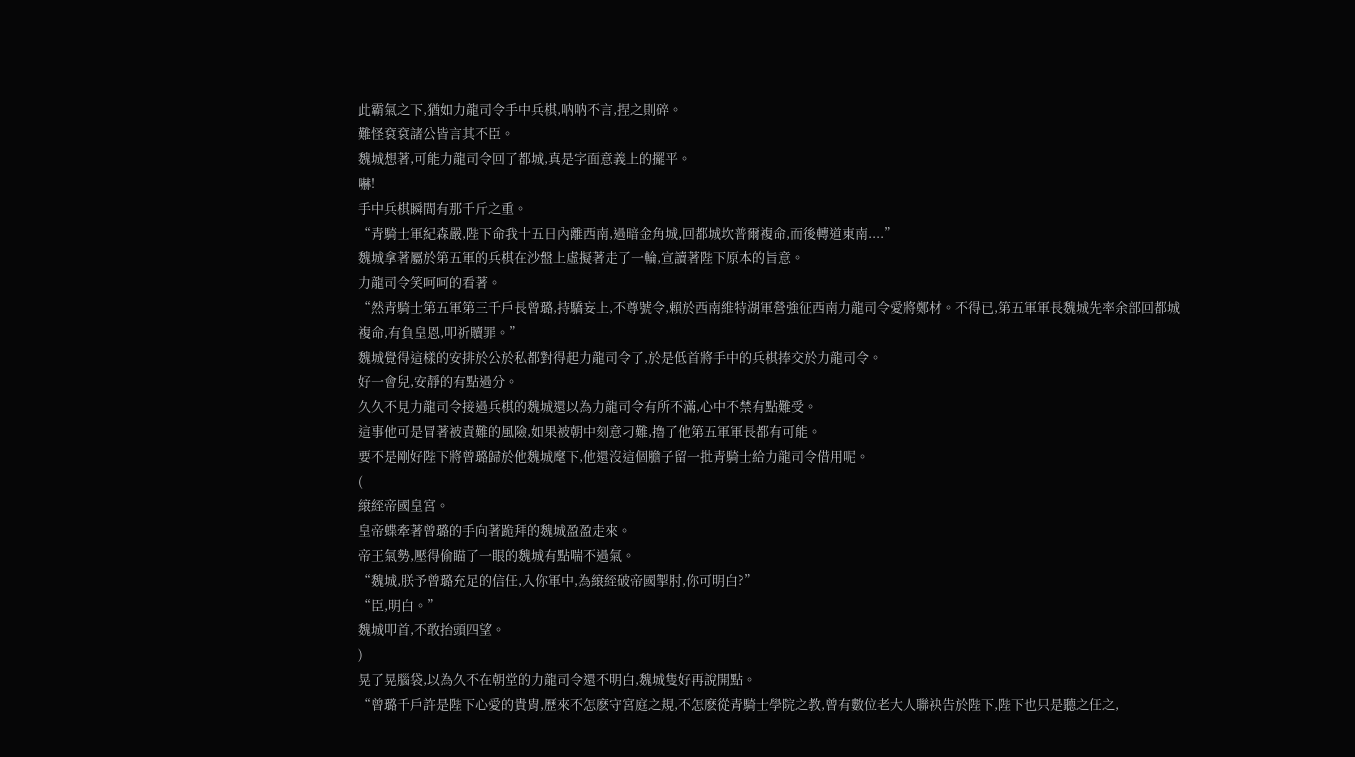此霸氣之下,猶如力龍司令手中兵棋,呐呐不言,捏之則碎。
難怪袞袞諸公皆言其不臣。
魏城想著,可能力龍司令回了都城,真是字面意義上的擺平。
嚇!
手中兵棋瞬間有那千斤之重。
“青騎士軍紀森嚴,陛下命我十五日內離西南,過暗金角城,回都城坎普爾複命,而後轉道東南....”
魏城拿著屬於第五軍的兵棋在沙盤上虛擬著走了一輪,宣讀著陛下原本的旨意。
力龍司令笑呵呵的看著。
“然青騎士第五軍第三千戶長曾璐,持驕妄上,不尊號令,賴於西南維特湖軍營強征西南力龍司令愛將鄭材。不得已,第五軍軍長魏城先率余部回都城複命,有負皇恩,叩祈贖罪。”
魏城覺得這樣的安排於公於私都對得起力龍司令了,於是低首將手中的兵棋捧交於力龍司令。
好一會兒,安靜的有點過分。
久久不見力龍司令接過兵棋的魏城還以為力龍司令有所不滿,心中不禁有點難受。
這事他可是冒著被責難的風險,如果被朝中刻意刁難,擼了他第五軍軍長都有可能。
要不是剛好陛下將曾璐歸於他魏城麾下,他還沒這個膽子留一批青騎士給力龍司令借用呢。
(
縗絰帝國皇宮。
皇帝蝶牽著曾璐的手向著跪拜的魏城盈盈走來。
帝王氣勢,壓得偷瞄了一眼的魏城有點喘不過氣。
“魏城,朕予曾璐充足的信任,入你軍中,為縗絰破帝國掣肘,你可明白?”
“臣,明白。”
魏城叩首,不敢抬頭四望。
)
晃了晃腦袋,以為久不在朝堂的力龍司令還不明白,魏城隻好再說開點。
“曾璐千戶許是陛下心愛的貴胄,歷來不怎麽守宮庭之規,不怎麽從青騎士學院之教,曾有數位老大人聯袂告於陛下,陛下也只是聽之任之,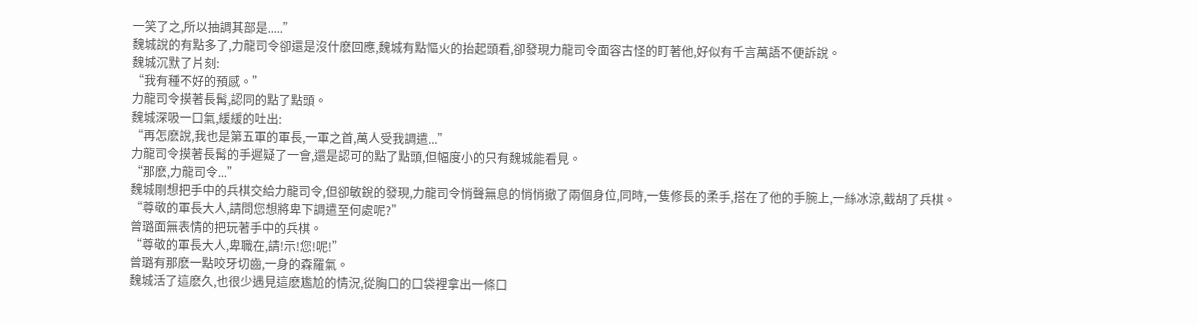一笑了之,所以抽調其部是.....”
魏城說的有點多了,力龍司令卻還是沒什麽回應,魏城有點慪火的抬起頭看,卻發現力龍司令面容古怪的盯著他,好似有千言萬語不便訴說。
魏城沉默了片刻:
“我有種不好的預感。”
力龍司令摸著長髯,認同的點了點頭。
魏城深吸一口氣,緩緩的吐出:
“再怎麽說,我也是第五軍的軍長,一軍之首,萬人受我調遣...”
力龍司令摸著長髯的手遲疑了一會,還是認可的點了點頭,但幅度小的只有魏城能看見。
“那麽,力龍司令...”
魏城剛想把手中的兵棋交給力龍司令,但卻敏銳的發現,力龍司令悄聲無息的悄悄撤了兩個身位,同時,一隻修長的柔手,搭在了他的手腕上,一絲冰涼,截胡了兵棋。
“尊敬的軍長大人,請問您想將卑下調遣至何處呢?”
曾璐面無表情的把玩著手中的兵棋。
“尊敬的軍長大人,卑職在,請!示!您!呢!”
曾璐有那麽一點咬牙切齒,一身的森羅氣。
魏城活了這麽久,也很少遇見這麽尷尬的情況,從胸口的口袋裡拿出一條口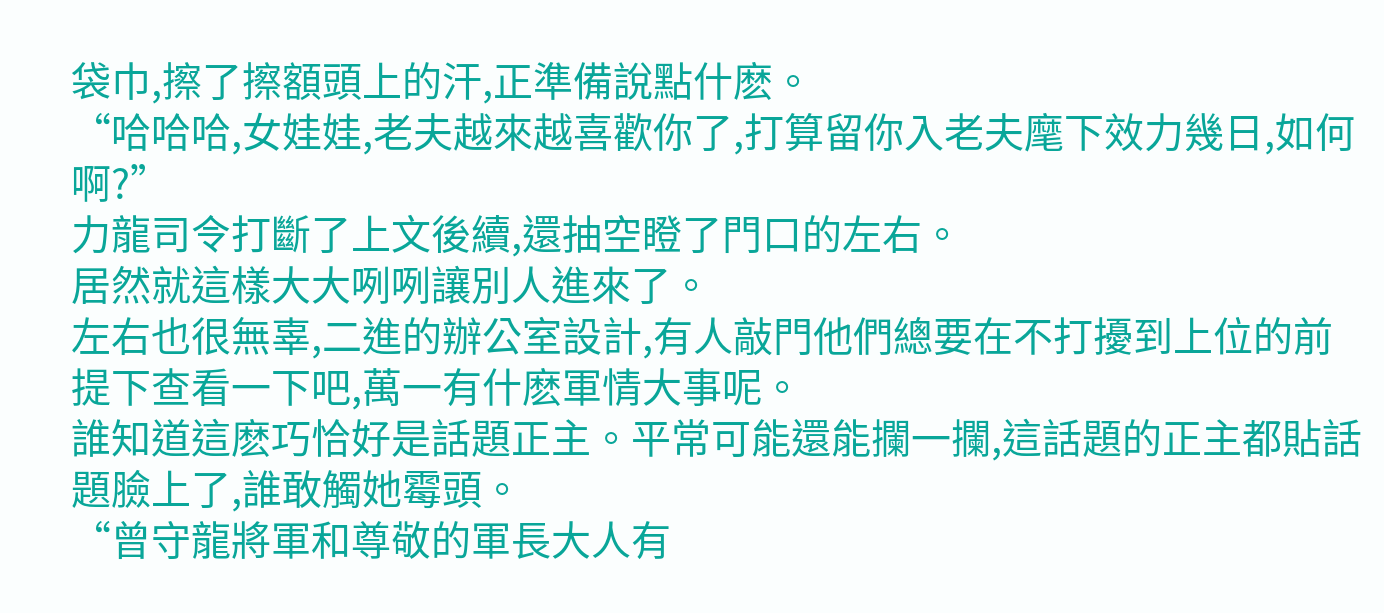袋巾,擦了擦額頭上的汗,正準備說點什麽。
“哈哈哈,女娃娃,老夫越來越喜歡你了,打算留你入老夫麾下效力幾日,如何啊?”
力龍司令打斷了上文後續,還抽空瞪了門口的左右。
居然就這樣大大咧咧讓別人進來了。
左右也很無辜,二進的辦公室設計,有人敲門他們總要在不打擾到上位的前提下查看一下吧,萬一有什麽軍情大事呢。
誰知道這麽巧恰好是話題正主。平常可能還能攔一攔,這話題的正主都貼話題臉上了,誰敢觸她霉頭。
“曾守龍將軍和尊敬的軍長大人有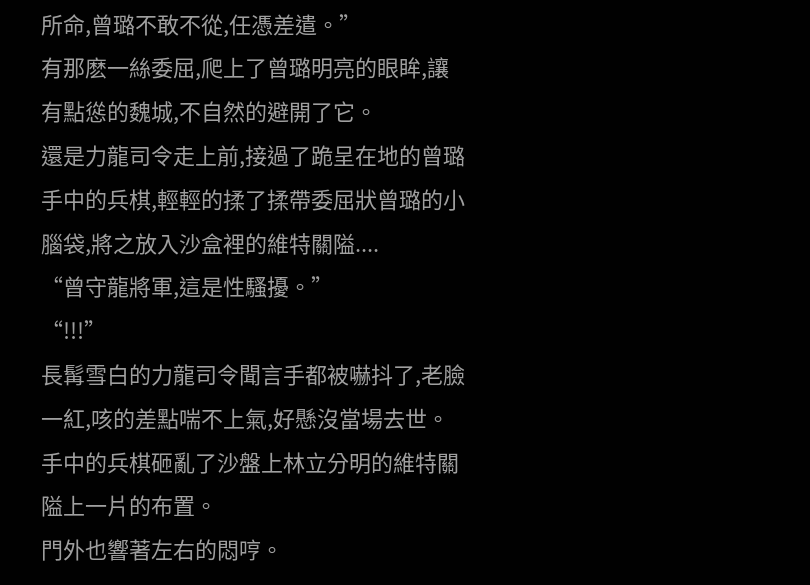所命,曾璐不敢不從,任憑差遣。”
有那麽一絲委屈,爬上了曾璐明亮的眼眸,讓有點慫的魏城,不自然的避開了它。
還是力龍司令走上前,接過了跪呈在地的曾璐手中的兵棋,輕輕的揉了揉帶委屈狀曾璐的小腦袋,將之放入沙盒裡的維特關隘....
“曾守龍將軍,這是性騷擾。”
“!!!”
長髯雪白的力龍司令聞言手都被嚇抖了,老臉一紅,咳的差點喘不上氣,好懸沒當場去世。
手中的兵棋砸亂了沙盤上林立分明的維特關隘上一片的布置。
門外也響著左右的悶哼。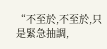“不至於,不至於,只是緊急抽調,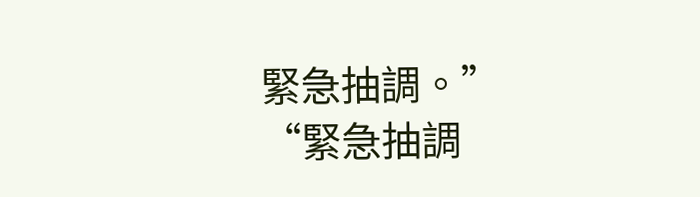緊急抽調。”
“緊急抽調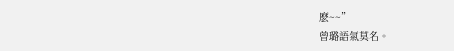麽~~”
曾璐語氣莫名。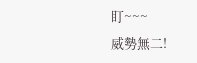盯~~~
威勢無二!